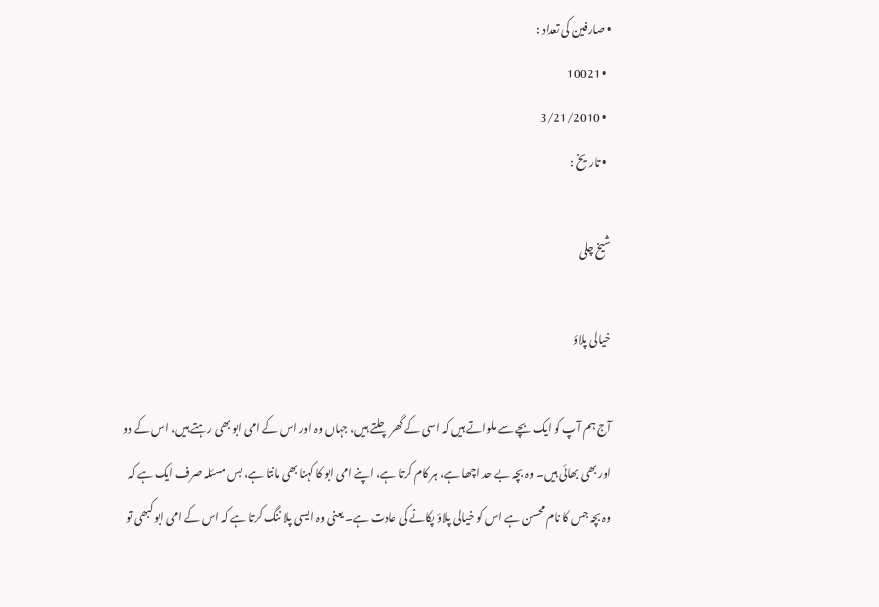• صارفین کی تعداد :
  • 10021
  • 3/21/2010
  • تاريخ :

شیخ چلی

خیالی پلاؤ

آج ہم آپ کو ایک بچے سے ملواتے ہیں کہ اسی کے گھر چلتے ہیں، جہاں وہ اور اس کے امی ابو بھی رہتے ہیں، اس کے دو اور بھی بھائی ہیں۔ وہ بچہ بے حد اچھا ہے، ہر کام کرتا ہے، اپنے امی ابو کا کہنا بھی مانتا ہے، بس مسئلہ صرف ایک ہے کہ وہ بچہ جس کا نام محسن ہے اس کو خیالی پلاؤ پکانے کی عادت ہے۔ یعنی وہ ایسی پلا ننگ کرتا ہے کہ اس کے امی ابو کبھی تو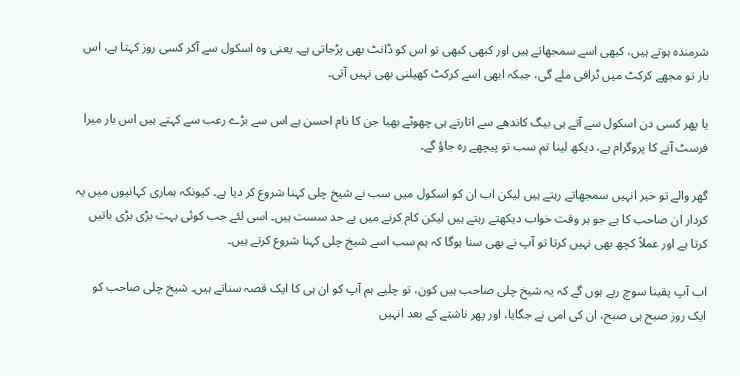شرمندہ ہوتے ہیں، کبھی اسے سمجھاتے ہیں اور کبھی کبھی تو اس کو ڈانٹ بھی پڑجاتی ہے۔ یعنی وہ اسکول سے آکر کسی روز کہتا ہے، اس بار تو مجھے کرکٹ میں ٹرافی ملے گی، جبکہ ابھی اسے کرکٹ کھیلنی بھی نہیں آتی۔

یا پھر کسی دن اسکول سے آتے ہی بیگ کاندھے سے اتارتے ہی چھوٹے بھیا جن کا نام احسن ہے اس سے بڑے رعب سے کہتے ہیں اس بار میرا فرسٹ آنے کا پروگرام ہے، دیکھ لینا تم سب تو پیچھے رہ جاؤ گے۔

گھر والے تو خیر انہیں سمجھاتے رہتے ہیں لیکن اب ان کو اسکول میں سب نے شیخ چلی کہنا شروع کر دیا ہے۔ کیونکہ ہماری کہانیوں میں یہ کردار ان صاحب کا ہے جو ہر وقت خواب دیکھتے رہتے ہیں لیکن کام کرنے میں بے حد سست ہیں۔ اسی لئے جب کوئی بہت بڑی بڑی باتیں کرتا ہے اور عملاً کچھ بھی نہیں کرتا تو آپ نے بھی سنا ہوگا کہ ہم سب اسے شیخ چلی کہنا شروع کرتے ہیں۔

اب آپ یقینا سوچ رہے ہوں گے کہ یہ شیخ چلی صاحب ہیں کون، تو چلیے ہم آپ کو ان ہی کا ایک قصہ سناتے ہیں۔ شیخ چلی صاحب کو ایک روز صبح ہی صبح، ان کی امی نے جگایا، اور پھر ناشتے کے بعد انہیں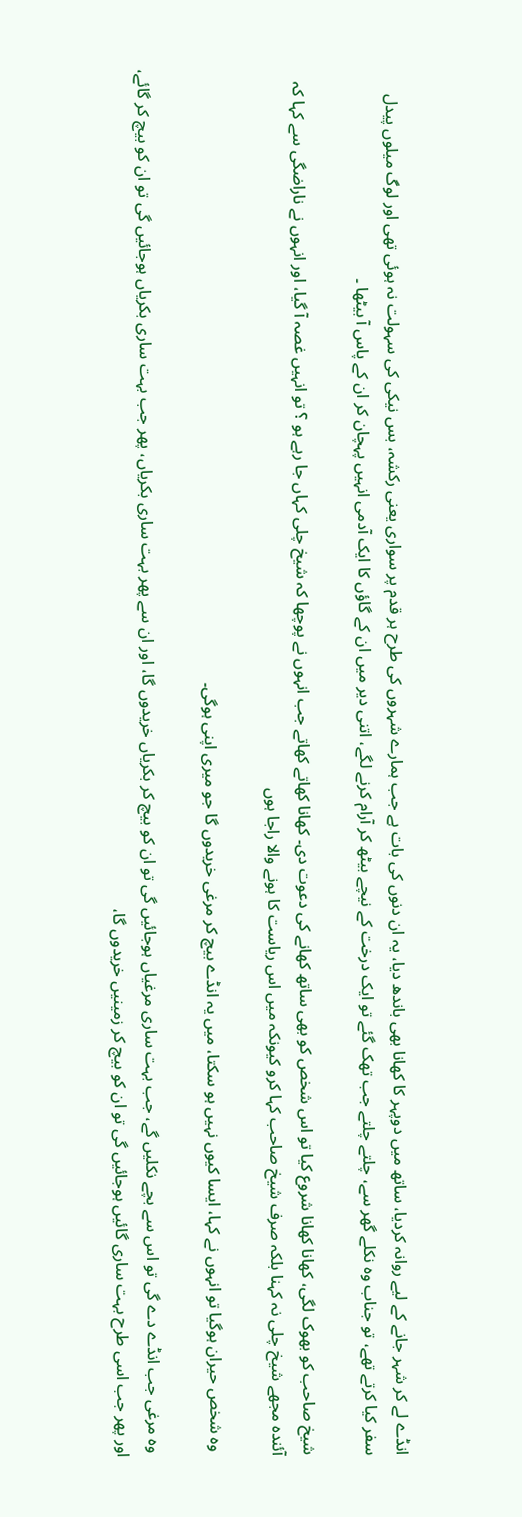انڈے لے کر شہر جانے کے لیے روانہ کردیا، ساتھ میں دوپہر کا کھانا بھی باندھ دیا، یہ ان دنوں کی بات ہے جب ہمارے شہروں کی طرح ہر قدم پر سواری یعنی رکشہ، بس نیکی کی سہولت نہ ہوئی تھی اور لوگ میلوں پیدل سفر کیا کرتے تھے، تو جناب وہ نکلے گھر سے، چلتے چلتے جب تھک گئے تو ایک درخت کے نیچے بیٹھ کر آرام کرنے لگے، اتنی دیر میں ان کے گاؤں کا ایک آدمی انہیں پہچان کر ان کے پاس آ بیٹھا ۔

شیخ صاحب کو بھوک لگی، کھانا کھانا شروع کیا تو اس شخص کو بھی ساتھ کھانے کی دعوت دی۔ کھانا کھاتے کھاتے جب انہوں نے پوچھا کہ شیخ چلی کہاں جا رہے ہو ؟ تو انہیں غصہ آ گیا، اور انہوں نے ناراضگی سے کہا کہ آئندہ مجھے شیخ چلی نہ کہنا بلکہ صرف شیخ صاحب کہا کرو کیونکہ میں اس ریاست کا ہونے والا راجا ہوں

 وہ شخص حیران ہوگیا تو انہوں نے کہا، ایسا کیوں نہیں ہو سکتا، میں یہ انڈے بیچ کر مرغی خریدوں گا جو میری اپنی ہوگی۔

 وہ مرغی جب انڈے دے گی تو اس سے بچے نکلیں گے، جب بہت ساری مرغیاں ہوجائیں گی تو ان کو بیچ کر بکریاں خریدوں گا، اور ان سے پھر بہت ساری بکریاں، پھر جب بہت ساری بکریاں ہوجائیں گی تو ان کو بیچ کر گائے، اور پھر جب اسی طرح بہت ساری گائیں ہوجائیں گی تو ان کو بیچ کر زمینیں خریدوں گا،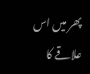پھر میں اس علاقے کا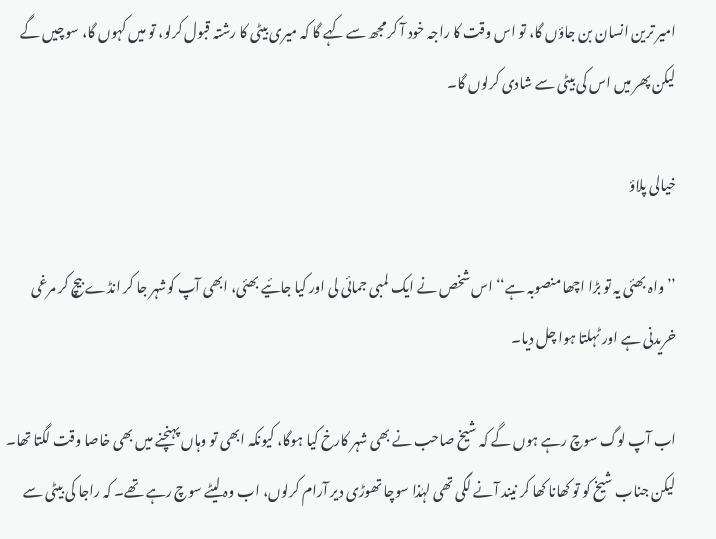امیر ترین انسان بن جاؤں گا، تو اس وقت کا راجہ خود آ کر مجھ سے کہے گا کہ میری بیٹی کا رشتہ قبول کرلو، تو میں کہوں گا، سوچیں گے لیکن پھر میں اس کی بیٹی سے شادی کرلوں گا۔

خیالی پلاؤ

’’ واہ بھئی یہ تو بڑا اچھا منصوبہ ہے‘‘ اس شخص نے ایک لمبی جمائی لی اور کیا جائیے بھئی، ابھی آپ کوشہر جا کر انڈے بیچ کر مرغی خریدنی ہے اور ٹہلتا ہوا چل دیا۔

اب آپ لوگ سوچ رہے ہوں گے کہ شیخ صاحب نے بھی شہر کارخ کیا ہوگا، کیونکہ ابھی تو وہاں پہنچنے میں بھی خاصا وقت لگتا تھا۔ لیکن جناب شیخ کو تو کھانا کھا کر نیند آنے لگی تھی لہٰذا سوچا تھوڑی دیر آرام کرلوں، اب وہ لیٹے سوچ رہے تھے۔ کہ راجا کی بیٹی سے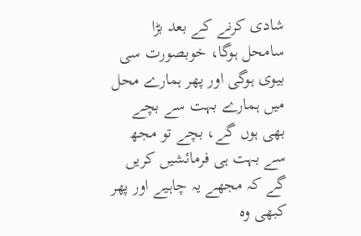شادی کرنے کے بعد بڑا سامحل ہوگا، خوبصورت سی بیوی ہوگی اور پھر ہمارے محل میں ہمارے بہت سے بچے بھی ہوں گے، بچے تو مجھ سے بہت ہی فرمائشیں کریں گے کہ مجھے یہ چاہیے اور پھر کبھی وہ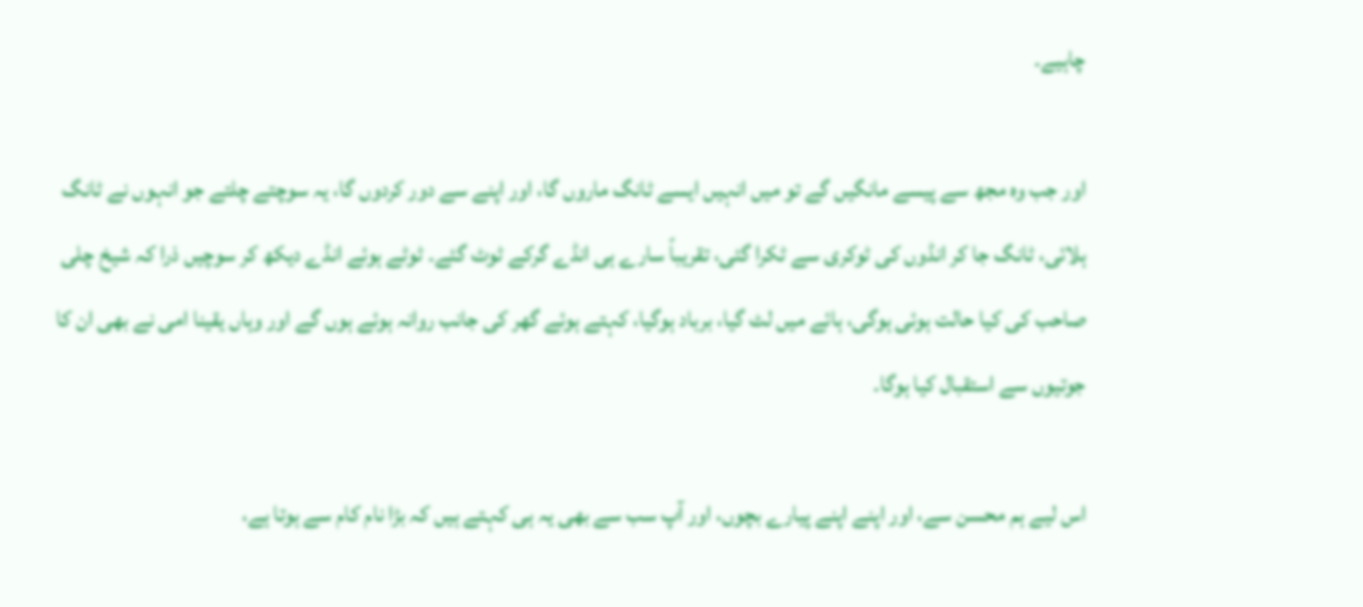چاہیے۔

اور جب وہ مجھ سے پیسے مانگیں گے تو میں انہیں ایسے ٹانگ ماروں گا، اور اپنے سے دور کردوں گا، یہ سوچتے چلتے جو انہوں نے ٹانگ ہلائی، ٹانگ جا کر انڈوں کی ٹوکری سے ٹکرا گئی، تقریباً سارے ہی انڈے گرکے ٹوٹ گئے۔ ٹوٹے ہوئے انڈے دیکھ کر سوچیں ذرا کہ شیخ چلی صاحب کی کیا حالت ہوئی ہوگی، ہائے میں لٹ گیا، برباد ہوگیا، کہتے ہوئے گھر کی جانب روانہ ہوئے ہوں گے اور وہاں یقینا امی نے بھی ان کا جوتیوں سے استقبال کیا ہوگا۔

اس لیے ہم محسن سے، اور اپنے اپنے پیارے بچوں، اور آپ سب سے بھی یہ ہی کہتے ہیں کہ بڑا نام کام سے ہوتا ہے،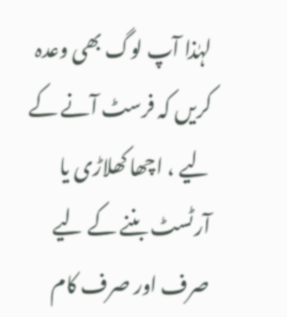لہٰذا آپ لوگ بھی وعدہ کریں کہ فرسٹ آنے کے لیے ، اچھا کھلاڑی یا آرٹسٹ بننے کے لیے صرف اور صرف کام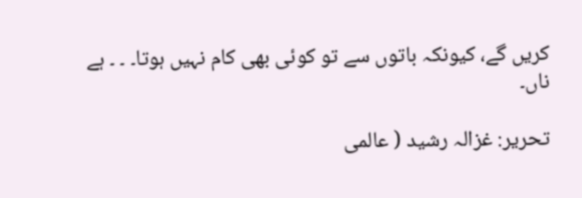کریں گے، کیونکہ باتوں سے تو کوئی بھی کام نہیں ہوتا۔ ۔ ۔ ہے ناں۔

تحریر: غزالہ رشید ( عالمی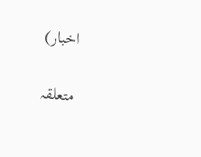اخبار)


متعلقہ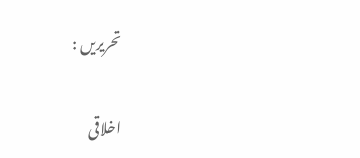تحریریں :

اخلاقی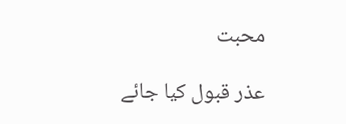محبت

عذر قبول کيا جائے